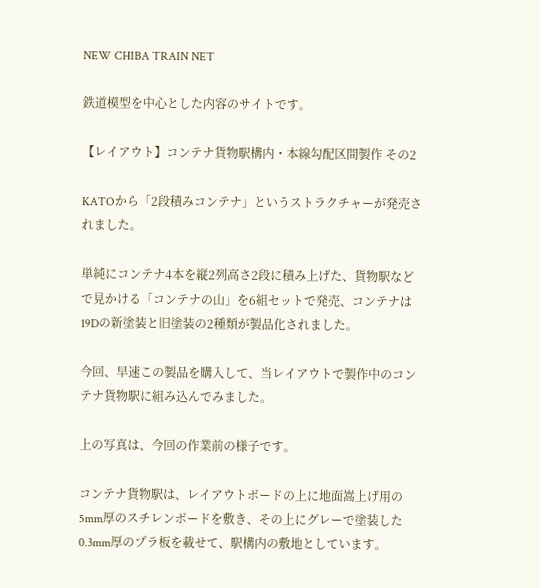NEW CHIBA TRAIN NET

鉄道模型を中心とした内容のサイトです。

【レイアウト】コンテナ貨物駅構内・本線勾配区間製作 その2

KATOから「2段積みコンテナ」というストラクチャーが発売されました。

単純にコンテナ4本を縦2列高さ2段に積み上げた、貨物駅などで見かける「コンテナの山」を6組セットで発売、コンテナは19Dの新塗装と旧塗装の2種類が製品化されました。

今回、早速この製品を購入して、当レイアウトで製作中のコンテナ貨物駅に組み込んでみました。

上の写真は、今回の作業前の様子です。

コンテナ貨物駅は、レイアウトボードの上に地面嵩上げ用の5mm厚のスチレンボードを敷き、その上にグレーで塗装した0.3mm厚のプラ板を載せて、駅構内の敷地としています。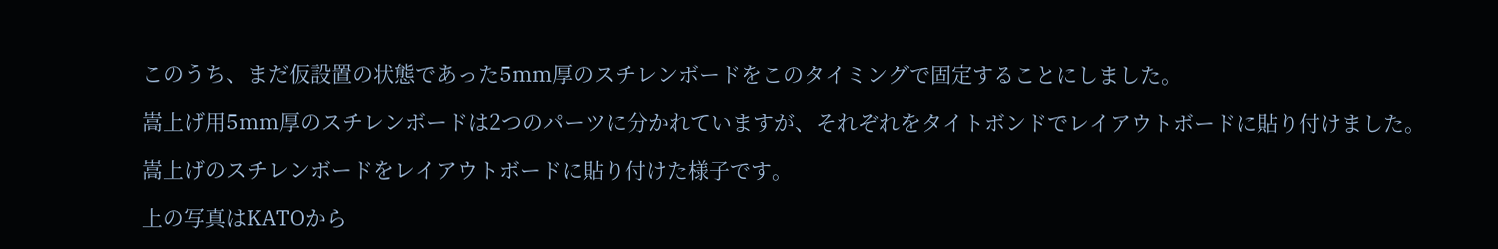このうち、まだ仮設置の状態であった5mm厚のスチレンボードをこのタイミングで固定することにしました。

嵩上げ用5mm厚のスチレンボードは2つのパーツに分かれていますが、それぞれをタイトボンドでレイアウトボードに貼り付けました。

嵩上げのスチレンボードをレイアウトボードに貼り付けた様子です。

上の写真はKATOから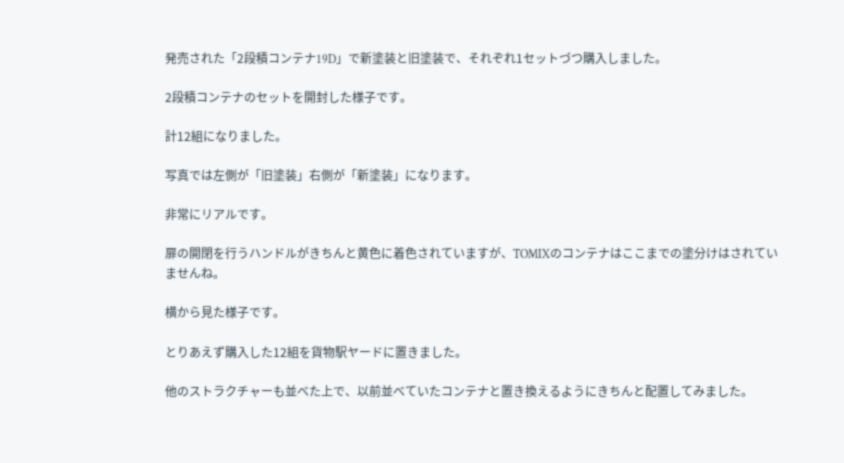発売された「2段積コンテナ19D」で新塗装と旧塗装で、それぞれ1セットづつ購入しました。

2段積コンテナのセットを開封した様子です。

計12組になりました。

写真では左側が「旧塗装」右側が「新塗装」になります。

非常にリアルです。

扉の開閉を行うハンドルがきちんと黄色に着色されていますが、TOMIXのコンテナはここまでの塗分けはされていませんね。

横から見た様子です。

とりあえず購入した12組を貨物駅ヤードに置きました。

他のストラクチャーも並べた上で、以前並べていたコンテナと置き換えるようにきちんと配置してみました。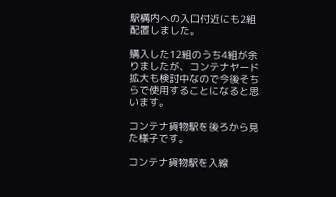駅構内への入口付近にも2組配置しました。

購入した12組のうち4組が余りましたが、コンテナヤード拡大も検討中なので今後そちらで使用することになると思います。

コンテナ貨物駅を後ろから見た様子です。

コンテナ貨物駅を入線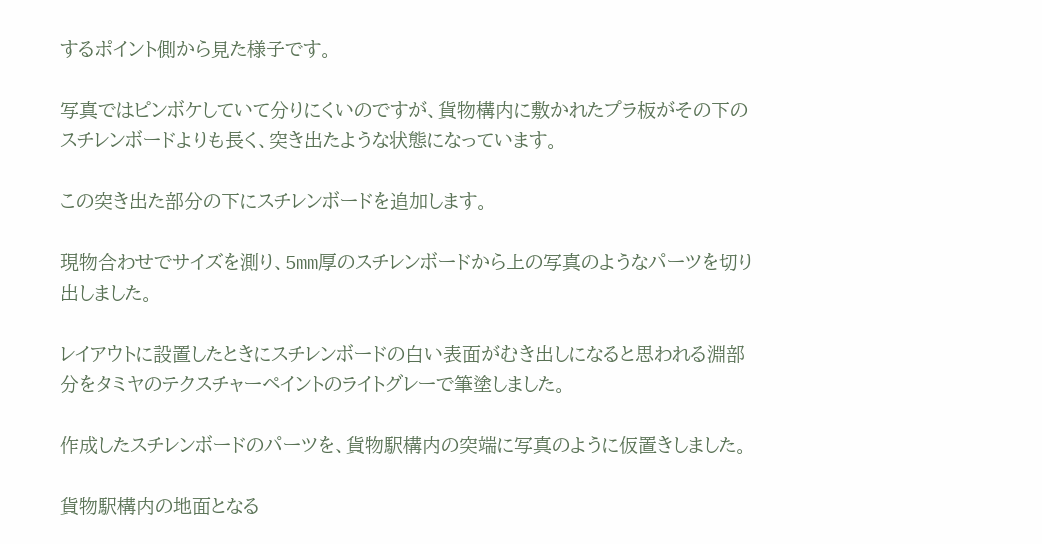するポイント側から見た様子です。

写真ではピンボケしていて分りにくいのですが、貨物構内に敷かれたプラ板がその下のスチレンボードよりも長く、突き出たような状態になっています。

この突き出た部分の下にスチレンボードを追加します。

現物合わせでサイズを測り、5mm厚のスチレンボードから上の写真のようなパーツを切り出しました。

レイアウトに設置したときにスチレンボードの白い表面がむき出しになると思われる淵部分をタミヤのテクスチャーペイントのライトグレーで筆塗しました。

作成したスチレンボードのパーツを、貨物駅構内の突端に写真のように仮置きしました。

貨物駅構内の地面となる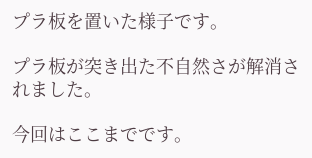プラ板を置いた様子です。

プラ板が突き出た不自然さが解消されました。

今回はここまでです。